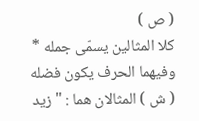( ص )
كلا المثالين يسمّى جمله * وفيهما الحرف يكون فضله
( ش ) المثالان هما : " زيد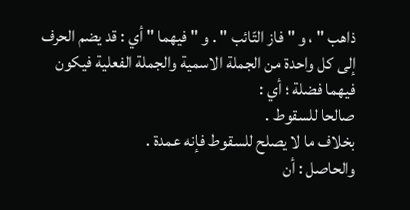ذاهب " ، و " فاز التّائب " . و " فيهما " أي : قد يضم الحرف إلى كل واحدة من الجملة الاسمية والجملة الفعلية فيكون فيهما فضلة ؛ أي :
صالحا للسقوط .
بخلاف ما لا يصلح للسقوط فإنه عمدة .
والحاصل : أن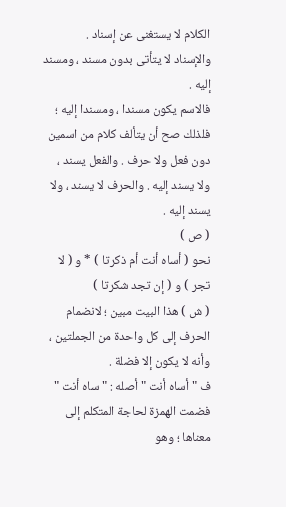الكلام لا يستغنى عن إسناد .
والإسناد لا يتأتى بدون مسند ، ومسند إليه .
فالاسم يكون مسندا ، ومسندا إليه ؛ فلذلك صح أن يتألف كلام من اسمين دون فعل ولا حرف . والفعل يسند ، ولا يسند إليه . والحرف لا يسند ، ولا يسند إليه .
( ص )
نحو ( أساه أنت أم ذكرتا ) * و ( لا تجر ) و ( إن تجد شكرتا )
( ش ) هذا البيت مبين ؛ لانضمام الحرف إلى كل واحدة من الجملتين ، وأنه لا يكون إلا فضلة .
ف " أساه أنت " أصله : " ساه أنت " فضمت الهمزة لحاجة المتكلم إلى معناها ؛ وهو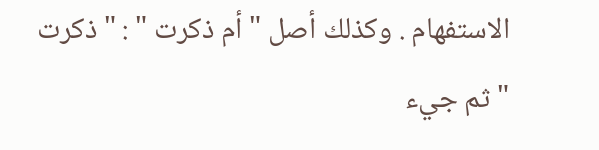الاستفهام . وكذلك أصل " أم ذكرت " : " ذكرت " ثم جيء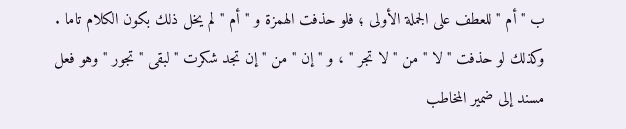ب " أم " للعطف على الجملة الأولى ؛ فلو حذفت الهمزة و " أم " لم يخل ذلك بكون الكلام تاما .
وكذلك لو حذفت " لا " من " لا تجر " ، و " إن " من " إن تجد شكرت " لبقى " تجور " وهو فعل مسند إلى ضمير المخاطب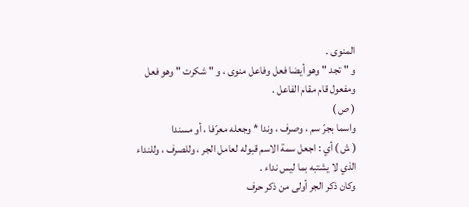المنوى .
و " تجد " وهو أيضا فعل وفاعل منوى ، و " شكرت " وهو فعل ومفعول قام مقام الفاعل .
( ص )
واسما بجرّ سم ، وصرف ، وندا * وجعله معرّفا ، أو مسندا
( ش ) أي : اجعل سمة الاسم قبوله لعامل الجر ، وللصرف ، وللنداء الذي لا يشتبه بما ليس نداء .
وكان ذكر الجر أولى من ذكر حرف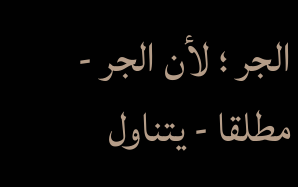الجر ؛ لأن الجر - مطلقا - يتناول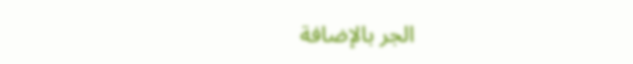الجر بالإضافة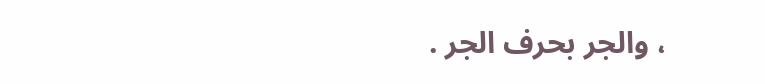، والجر بحرف الجر .